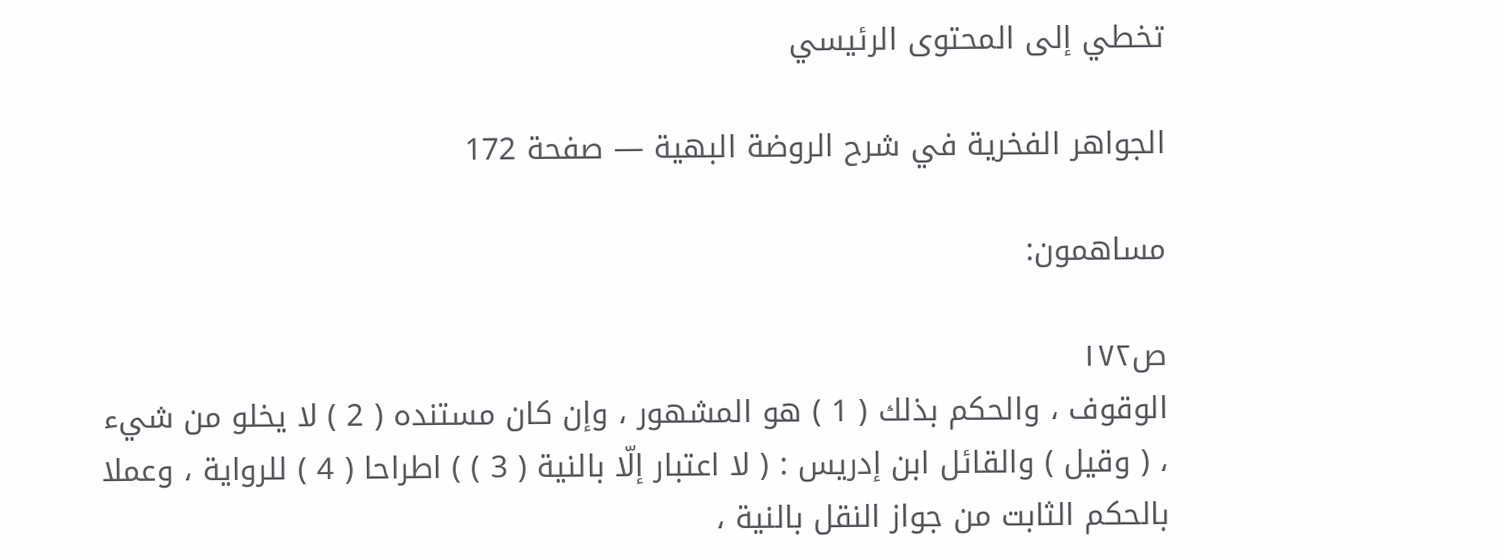تخطي إلى المحتوى الرئيسي

الجواهر الفخرية في شرح الروضة البهية — صفحة 172

مساهمون:

ص١٧٢
الوقوف ، والحكم بذلك ( 1 ) هو المشهور ، وإن كان مستنده ( 2 ) لا يخلو من شيء ، ( وقيل ) والقائل ابن إدريس : ( لا اعتبار إلّا بالنية ( 3 ) ) اطراحا ( 4 ) للرواية ، وعملا بالحكم الثابت من جواز النقل بالنية ،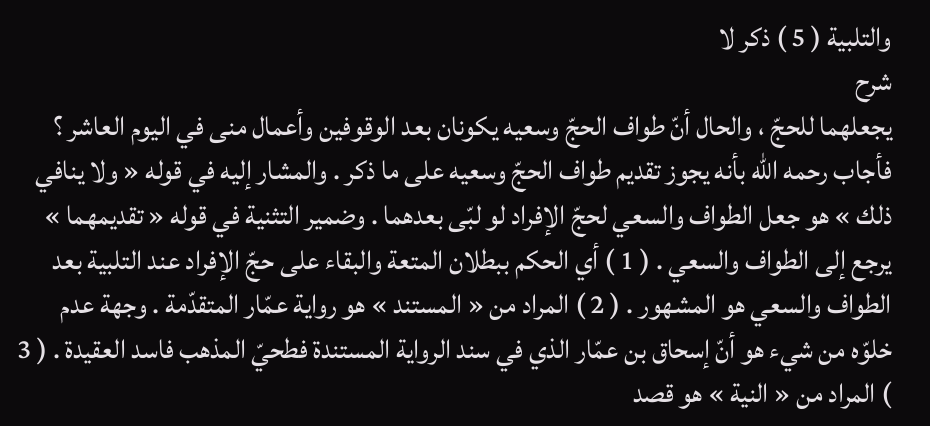والتلبية ( 5 ) ذكر لا
شرح
يجعلهما للحجّ ، والحال أنّ طواف الحجّ وسعيه يكونان بعد الوقوفين وأعمال منى في اليوم العاشر ؟ فأجاب رحمه اللّه بأنه يجوز تقديم طواف الحجّ وسعيه على ما ذكر . والمشار إليه في قوله « ولا ينافي ذلك » هو جعل الطواف والسعي لحجّ الإفراد لو لبّى بعدهما . وضمير التثنية في قوله « تقديمهما » يرجع إلى الطواف والسعي . ( 1 ) أي الحكم ببطلان المتعة والبقاء على حجّ الإفراد عند التلبية بعد الطواف والسعي هو المشهور . ( 2 ) المراد من « المستند » هو رواية عمّار المتقدّمة . وجهة عدم خلوّه من شيء هو أنّ إسحاق بن عمّار الذي في سند الرواية المستندة فطحيّ المذهب فاسد العقيدة . ( 3 ) المراد من « النية » هو قصد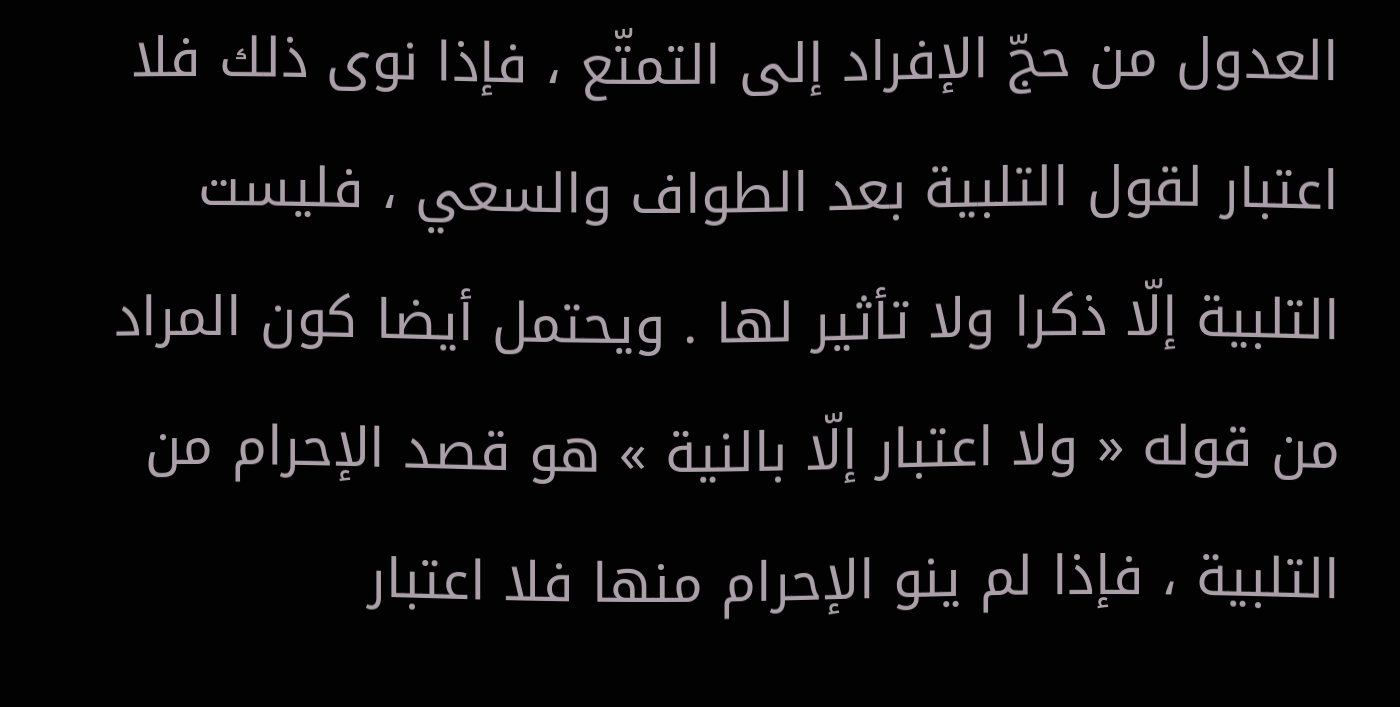العدول من حجّ الإفراد إلى التمتّع ، فإذا نوى ذلك فلا اعتبار لقول التلبية بعد الطواف والسعي ، فليست التلبية إلّا ذكرا ولا تأثير لها . ويحتمل أيضا كون المراد من قوله « ولا اعتبار إلّا بالنية » هو قصد الإحرام من التلبية ، فإذا لم ينو الإحرام منها فلا اعتبار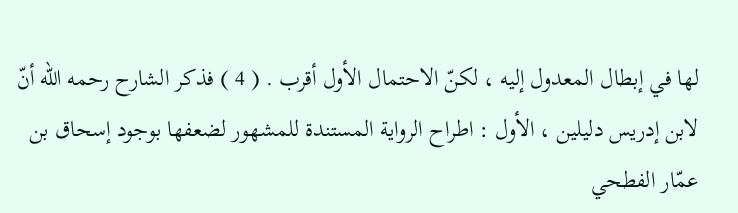لها في إبطال المعدول إليه ، لكنّ الاحتمال الأول أقرب . ( 4 ) فذكر الشارح رحمه اللّه أنّ لابن إدريس دليلين ، الأول : اطراح الرواية المستندة للمشهور لضعفها بوجود إسحاق بن عمّار الفطحي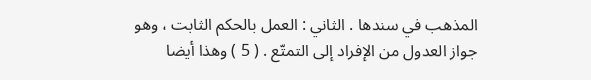المذهب في سندها . الثاني : العمل بالحكم الثابت ، وهو جواز العدول من الإفراد إلى التمتّع . ( 5 ) وهذا أيضا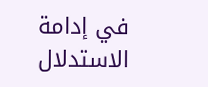في إدامة الاستدلال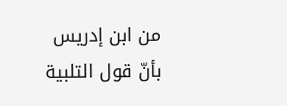من ابن إدريس بأنّ قول التلبية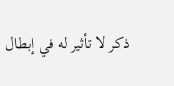ذكر لا تأثير له في إبطال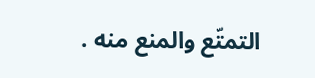التمتّع والمنع منه .